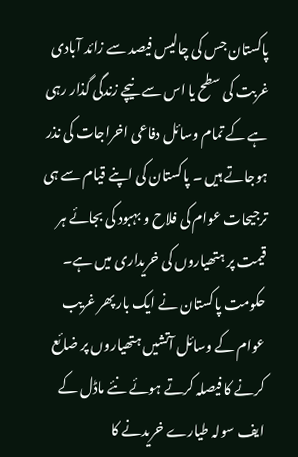پاکستان جس کی چالیس فیصد سے زائد آبادی غربت کی سطح یا اس سے نیچے زندگی گذار رہی ہے کے تمام وسائل دفاعی اخراجات کی نذر ہوجاتے ہیں ۔ پاکستان کی اپنے قیام سے ہی ترجیحات عوام کی فلاح و بہبود کی بجائے ہر قیمت پر ہتھیاروں کی خریداری میں ہے۔
حکومت پاکستان نے ایک بار پھر غریب عوام کے وسائل آتشیں ہتھیاروں پر ضائع کرنے کا فیصلہ کرتے ہوئے نئے ماڈل کے ایف سولہ طیارے خریدنے کا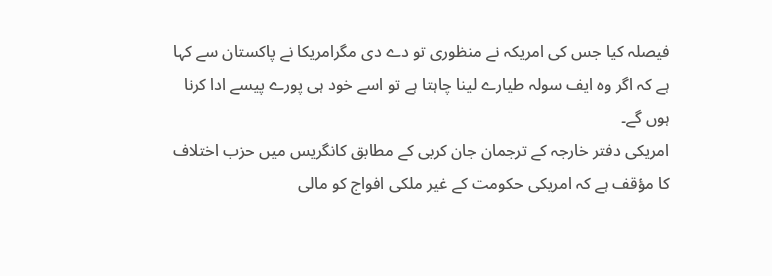فیصلہ کیا جس کی امریکہ نے منظوری تو دے دی مگرامریکا نے پاکستان سے کہا ہے کہ اگر وہ ایف سولہ طیارے لینا چاہتا ہے تو اسے خود ہی پورے پیسے ادا کرنا ہوں گے۔
امریکی دفتر خارجہ کے ترجمان جان کربی کے مطابق کانگریس میں حزب اختلاف کا مؤقف ہے کہ امریکی حکومت کے غیر ملکی افواج کو مالی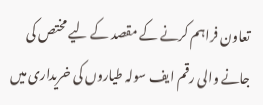تعاون فراہم کرنے کے مقصد کے لیے مختص کی جانے والی رقم ایف سولہ طیاروں کی خریداری میں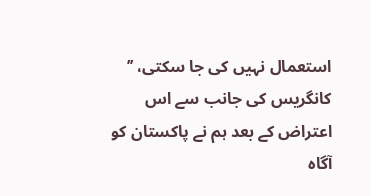استعمال نہیں کی جا سکتی، ’’ کانگریس کی جانب سے اس اعتراض کے بعد ہم نے پاکستان کو آگاہ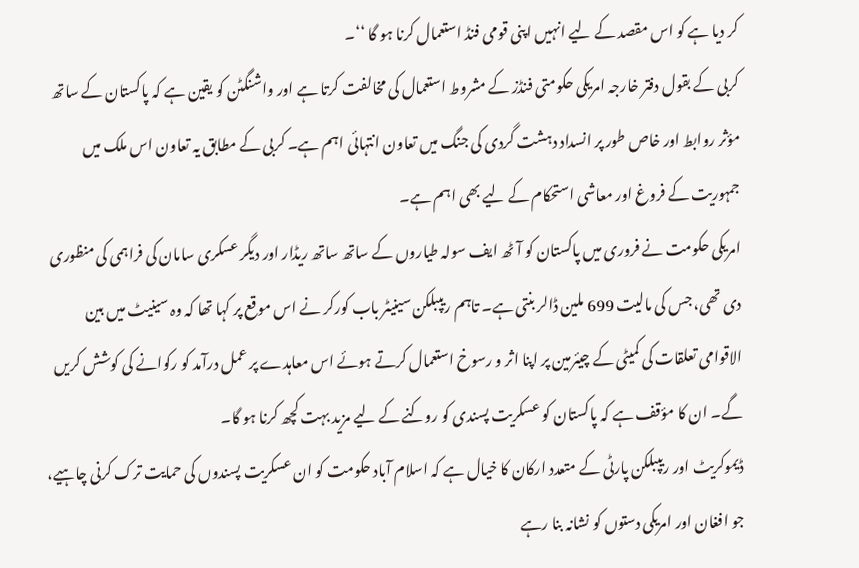کر دیا ہے کو اس مقصد کے لیے انہیں اپنی قومی فنڈ استعمال کرنا ہو گا ‘‘۔
کربی کے بقول دفتر خارجہ امریکی حکومتی فنڈز کے مشروط استعمال کی مخالفت کرتا ہے اور واشنگٹن کو یقین ہے کہ پاکستان کے ساتھ مؤثر روابط اور خاص طور پر انسداد دہشت گردی کی جنگ میں تعاون انتہائی اہم ہے۔ کربی کے مطابق یہ تعاون اس ملک میں جمہوریت کے فروغ اور معاشی استحکام کے لیے بھی اہم ہے۔
امریکی حکومت نے فروری میں پاکستان کو آٹھ ایف سولہ طیاروں کے ساتھ ساتھ ریڈار اور دیگر عسکری سامان کی فراہمی کی منظوری دی تھی، جس کی مالیت 699 ملین ڈالر بنتی ہے۔ تاہم ریپبلکن سینیٹر باب کورکر نے اس موقع پر کہا تھا کہ وہ سینیٹ میں بین الاقوامی تعلقات کی کمیٹی کے چیئرمین پر اپنا اثر و رسوخ استعمال کرتے ہوئے اس معاہدے پر عمل درآمد کو رکوانے کی کوشش کریں گے۔ ان کا مؤقف ہے کہ پاکستان کو عسکریت پسندی کو روکنے کے لیے مزید بہت کچھ کرنا ہو گا۔
ڈیموکریٹ اور ریپبلکن پارٹی کے متعدد ارکان کا خیال ہے کہ اسلام آباد حکومت کو ان عسکریت پسندوں کی حمایت ترک کرنی چاہیے، جو افغان اور امریکی دستوں کو نشانہ بنا رہے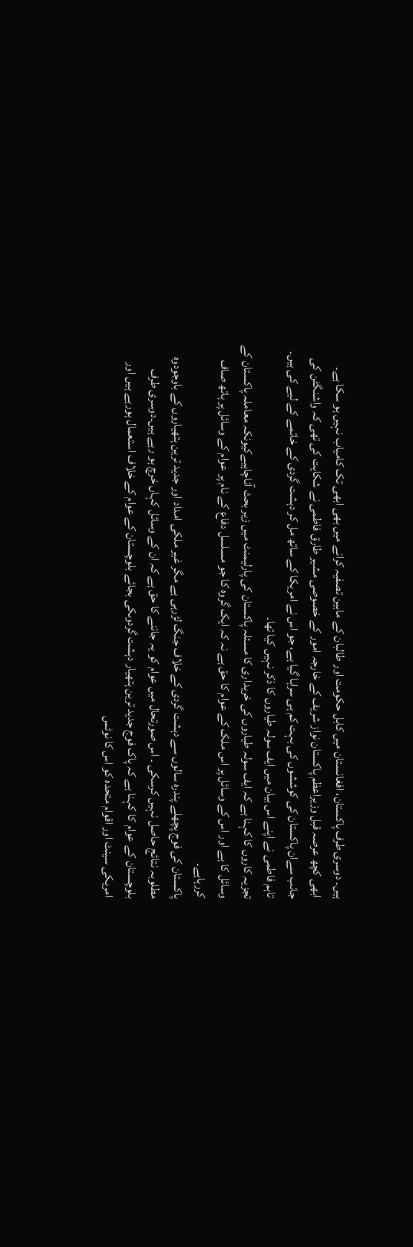ہیں۔ دوسری طرف پاکستان، افغانستان میں کابل حکومت اور طالبان کے مابین تصفیہ کرانے میں بھی ابھی تک کامیاب نہیں ہو سکا ہے۔
ابھی کچھ عرصہ قبل وزیراعظم پاکستان نواز شریف کے خارجہ امور کے خصوصی مشیر طارق فاطمی نے شکایت کی تھی کہ واشنگٹن کی جانب سےان پاکستان کی کوششوں کی بہت کم ہی سراہا گیا ہے، جو اس نے امریکا کے ساتھ مل کر دہشت گردی کے خاتمے کے لیے کی ہیں۔ تاہم فاطمی نے اپنے اس بیان میں ایف سولہ طیاروں کا ذکر نہیں کیا تھا۔
تجزیہ کاروں کا کہنا ہے کہ ایف سولہ طیاروں کی خریداری کا مسئلہ پاکستان کی پارلیمنٹ میں زیر بحث آناچاہیےکیونکہ معاملہ پاکستان کے وسائل کا ہے اور اس کے وسائل پر اس ملک کے عوام کا حق ہے نہ کہ ایک گروہ کا جو مسلسل دفاع کے نام پر عوام کے وسائل پر ہاتھ صاف کررہاہے۔
پاکستان کی فوج پچھلے پندرہ سالوں سے دہشت گردی کے خلاف جنگ لڑرہی ہے مگر غیر ملکی امداد اور جدید ترین ہتھیاروں کے باوجودوہ مطلوبہ نتائج حاصل نہیں کرسکی ۔ اس صورتحال میں عوام کو یہ جاننے کا حق ہے کہ ان کے وسائل کہاں خرچ ہو رہے ہیں۔دوسری طرف بلوچستان کے عوام کا کہنا ہے کہ پاک فوج جدید ترین ہتھیار دہشت گردوںکی بجائے بلوچستان کے عوام کے خلاف استعمال ہورہے ہیں اور امریکی سینٹ اور اقوام متحدہ کو اس کا نوٹس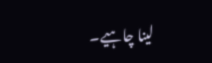لینا چاہیے۔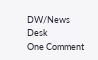DW/News Desk
One Comment